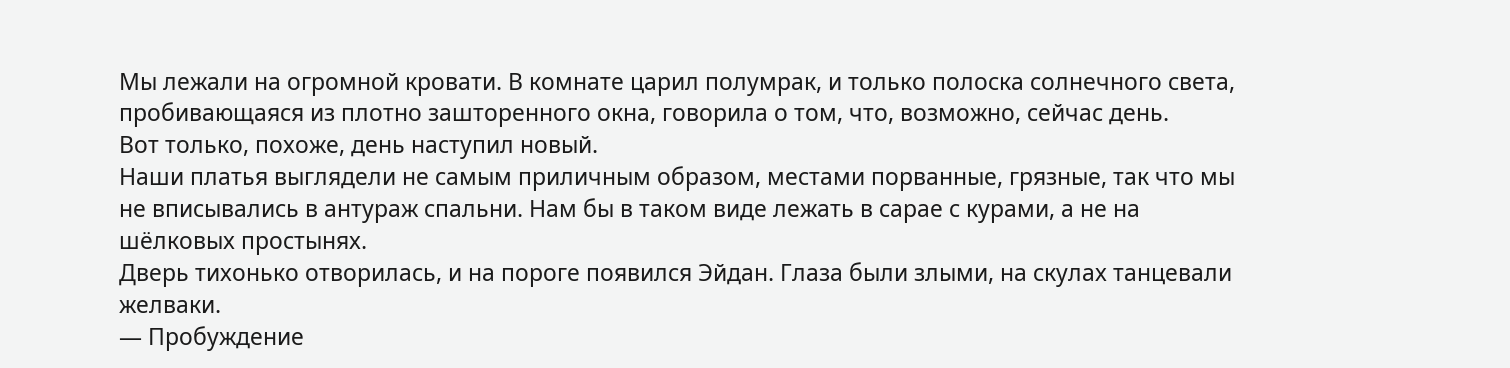Мы лежали на огромной кровати. В комнате царил полумрак, и только полоска солнечного света, пробивающаяся из плотно зашторенного окна, говорила о том, что, возможно, сейчас день.
Вот только, похоже, день наступил новый.
Наши платья выглядели не самым приличным образом, местами порванные, грязные, так что мы не вписывались в антураж спальни. Нам бы в таком виде лежать в сарае с курами, а не на шёлковых простынях.
Дверь тихонько отворилась, и на пороге появился Эйдан. Глаза были злыми, на скулах танцевали желваки.
— Пробуждение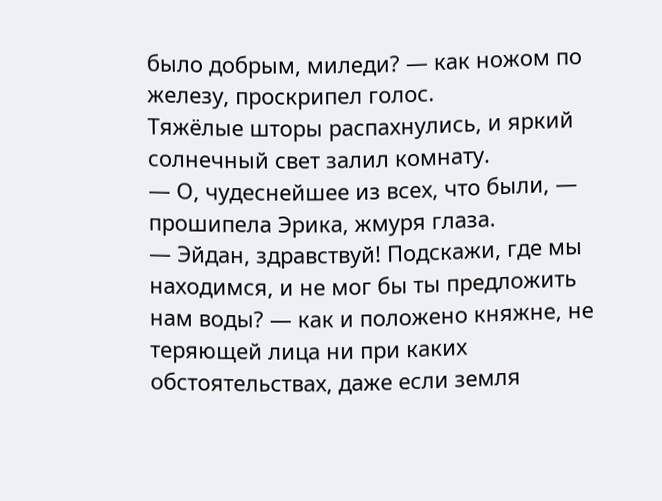было добрым, миледи? — как ножом по железу, проскрипел голос.
Тяжёлые шторы распахнулись, и яркий солнечный свет залил комнату.
— О, чудеснейшее из всех, что были, — прошипела Эрика, жмуря глаза.
— Эйдан, здравствуй! Подскажи, где мы находимся, и не мог бы ты предложить нам воды? — как и положено княжне, не теряющей лица ни при каких обстоятельствах, даже если земля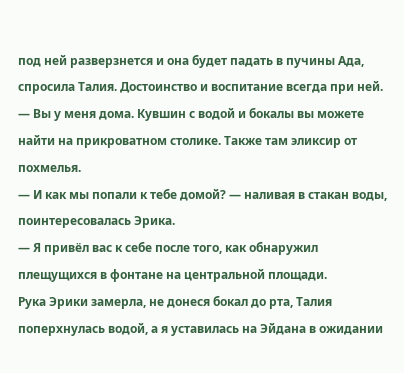под ней разверзнется и она будет падать в пучины Ада, спросила Талия. Достоинство и воспитание всегда при ней.
— Вы у меня дома. Кувшин с водой и бокалы вы можете найти на прикроватном столике. Также там эликсир от похмелья.
— И как мы попали к тебе домой? — наливая в стакан воды, поинтересовалась Эрика.
— Я привёл вас к себе после того, как обнаружил плещущихся в фонтане на центральной площади.
Рука Эрики замерла, не донеся бокал до рта, Талия поперхнулась водой, а я уставилась на Эйдана в ожидании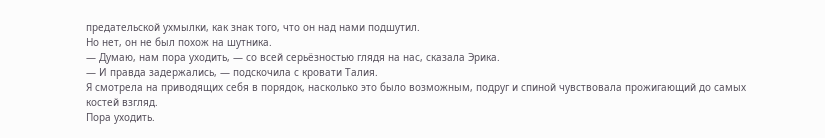предательской ухмылки, как знак того, что он над нами подшутил.
Но нет, он не был похож на шутника.
— Думаю, нам пора уходить, — со всей серьёзностью глядя на нас, сказала Эрика.
— И правда задержались, — подскочила с кровати Талия.
Я смотрела на приводящих себя в порядок, насколько это было возможным, подруг и спиной чувствовала прожигающий до самых костей взгляд.
Пора уходить.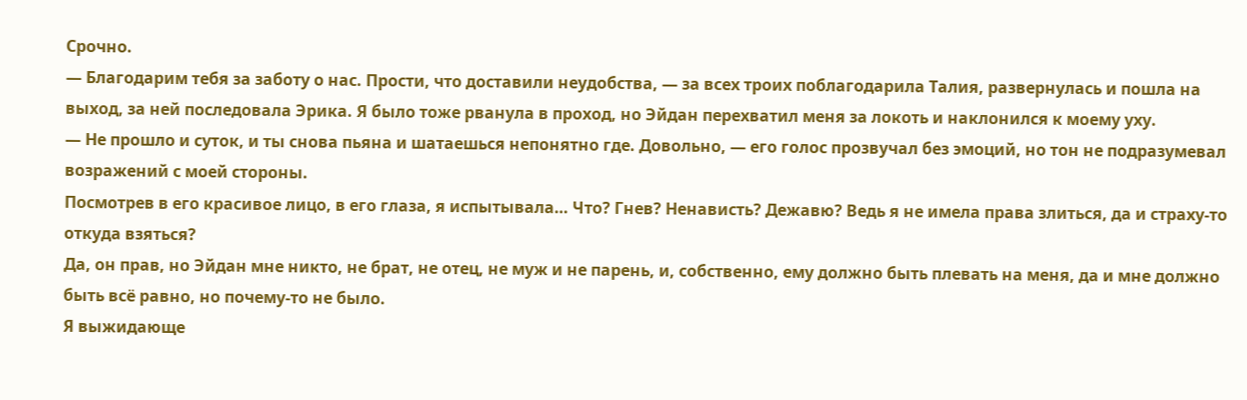Срочно.
— Благодарим тебя за заботу о нас. Прости, что доставили неудобства, — за всех троих поблагодарила Талия, развернулась и пошла на выход, за ней последовала Эрика. Я было тоже рванула в проход, но Эйдан перехватил меня за локоть и наклонился к моему уху.
— Не прошло и суток, и ты снова пьяна и шатаешься непонятно где. Довольно, — его голос прозвучал без эмоций, но тон не подразумевал возражений с моей стороны.
Посмотрев в его красивое лицо, в его глаза, я испытывала… Что? Гнев? Ненависть? Дежавю? Ведь я не имела права злиться, да и страху-то откуда взяться?
Да, он прав, но Эйдан мне никто, не брат, не отец, не муж и не парень, и, собственно, ему должно быть плевать на меня, да и мне должно быть всё равно, но почему-то не было.
Я выжидающе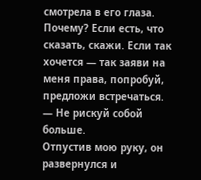смотрела в его глаза.
Почему? Если есть, что сказать, скажи. Если так хочется — так заяви на меня права, попробуй, предложи встречаться.
— Не рискуй собой больше.
Отпустив мою руку, он развернулся и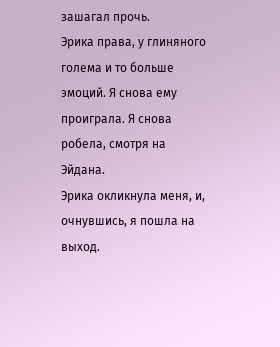зашагал прочь.
Эрика права, у глиняного голема и то больше эмоций. Я снова ему проиграла. Я снова робела, смотря на Эйдана.
Эрика окликнула меня, и, очнувшись, я пошла на выход.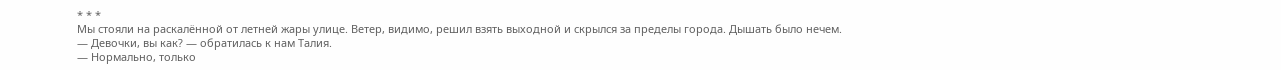* * *
Мы стояли на раскалённой от летней жары улице. Ветер, видимо, решил взять выходной и скрылся за пределы города. Дышать было нечем.
— Девочки, вы как? — обратилась к нам Талия.
— Нормально, только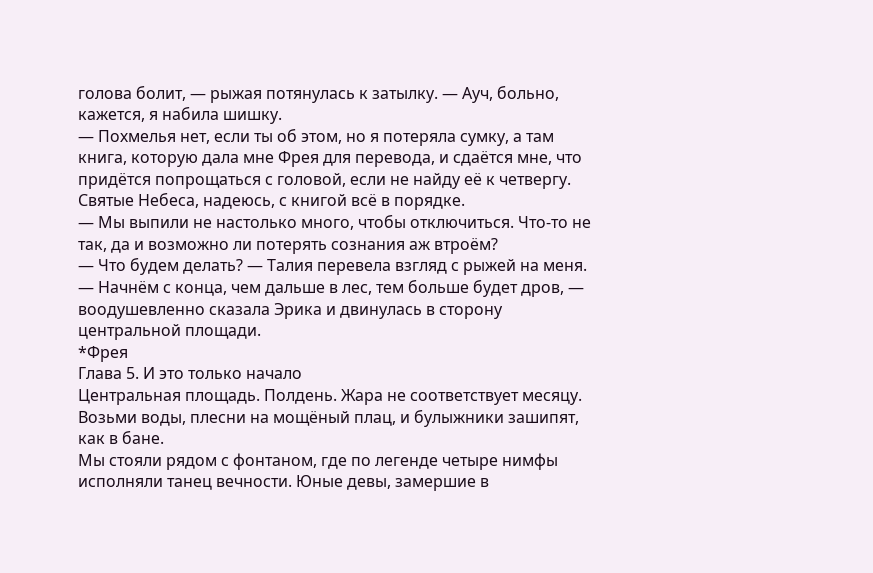голова болит, — рыжая потянулась к затылку. — Ауч, больно, кажется, я набила шишку.
— Похмелья нет, если ты об этом, но я потеряла сумку, а там книга, которую дала мне Фрея для перевода, и сдаётся мне, что придётся попрощаться с головой, если не найду её к четвергу.
Святые Небеса, надеюсь, с книгой всё в порядке.
— Мы выпили не настолько много, чтобы отключиться. Что-то не так, да и возможно ли потерять сознания аж втроём?
— Что будем делать? — Талия перевела взгляд с рыжей на меня.
— Начнём с конца, чем дальше в лес, тем больше будет дров, — воодушевленно сказала Эрика и двинулась в сторону центральной площади.
*Фрея
Глава 5. И это только начало
Центральная площадь. Полдень. Жара не соответствует месяцу. Возьми воды, плесни на мощёный плац, и булыжники зашипят, как в бане.
Мы стояли рядом с фонтаном, где по легенде четыре нимфы исполняли танец вечности. Юные девы, замершие в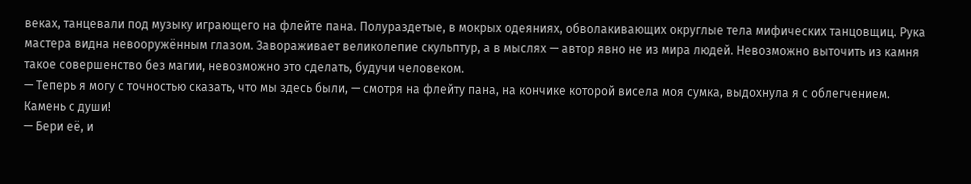веках, танцевали под музыку играющего на флейте пана. Полураздетые, в мокрых одеяниях, обволакивающих округлые тела мифических танцовщиц. Рука мастера видна невооружённым глазом. Завораживает великолепие скульптур, а в мыслях — автор явно не из мира людей. Невозможно выточить из камня такое совершенство без магии, невозможно это сделать, будучи человеком.
— Теперь я могу с точностью сказать, что мы здесь были, — смотря на флейту пана, на кончике которой висела моя сумка, выдохнула я с облегчением.
Камень с души!
— Бери её, и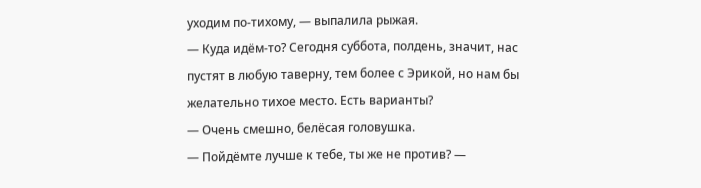уходим по-тихому, — выпалила рыжая.
— Куда идём-то? Сегодня суббота, полдень, значит, нас пустят в любую таверну, тем более с Эрикой, но нам бы желательно тихое место. Есть варианты?
— Очень смешно, белёсая головушка.
— Пойдёмте лучше к тебе, ты же не против? —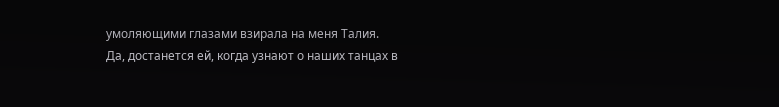умоляющими глазами взирала на меня Талия.
Да, достанется ей, когда узнают о наших танцах в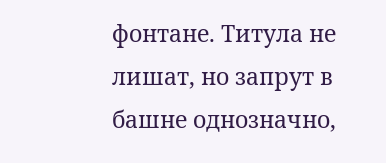фонтане. Титула не лишат, но запрут в башне однозначно,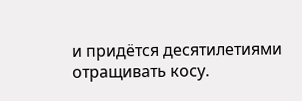и придётся десятилетиями отращивать косу.